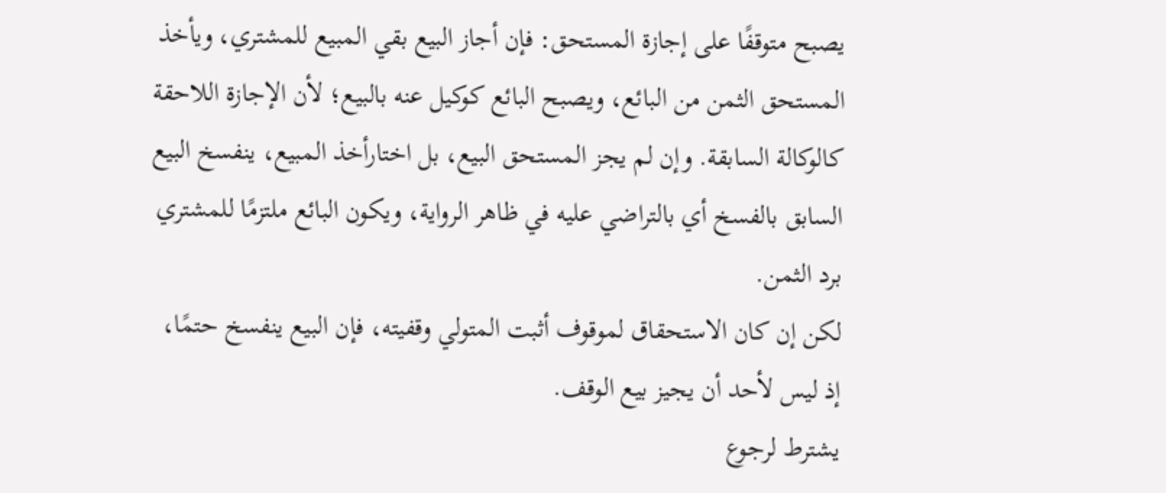يصبح متوقفًا على إجازة المستحق: فإن أجاز البيع بقي المبيع للمشتري، ويأخذ المستحق الثمن من البائع، ويصبح البائع كوكيل عنه بالبيع؛ لأن الإجازة اللاحقة كالوكالة السابقة. وإن لم يجز المستحق البيع، بل اختارأخذ المبيع، ينفسخ البيع السابق بالفسخ أي بالتراضي عليه في ظاهر الرواية، ويكون البائع ملتزمًا للمشتري برد الثمن.
لكن إن كان الاستحقاق لموقوف أثبت المتولي وقفيته، فإن البيع ينفسخ حتمًا، إذ ليس لأحد أن يجيز بيع الوقف.
يشترط لرجوع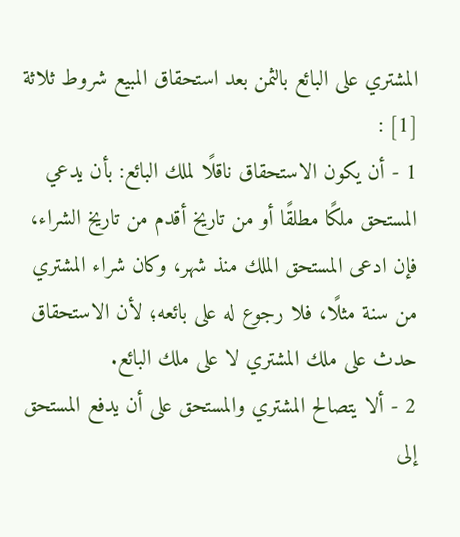المشتري على البائع بالثمن بعد استحقاق المبيع شروط ثلاثة [1] :
1 - أن يكون الاستحقاق ناقلًا لملك البائع: بأن يدعي المستحق ملكًا مطلقًا أو من تاريخ أقدم من تاريخ الشراء، فإن ادعى المستحق الملك منذ شهر، وكان شراء المشتري من سنة مثلًا، فلا رجوع له على بائعه؛ لأن الاستحقاق حدث على ملك المشتري لا على ملك البائع.
2 - ألا يتصالح المشتري والمستحق على أن يدفع المستحق إلى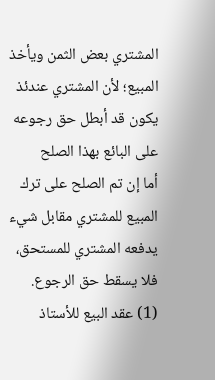المشتري بعض الثمن ويأخذ المبيع؛ لأن المشتري عندئذ يكون قد أبطل حق رجوعه على البائع بهذا الصلح
أما إن تم الصلح على ترك المبيع للمشتري مقابل شيء يدفعه المشتري للمستحق، فلا يسقط حق الرجوع.
(1) عقد البيع للأستاذ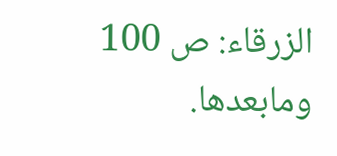الزرقاء: ص 100 ومابعدها.